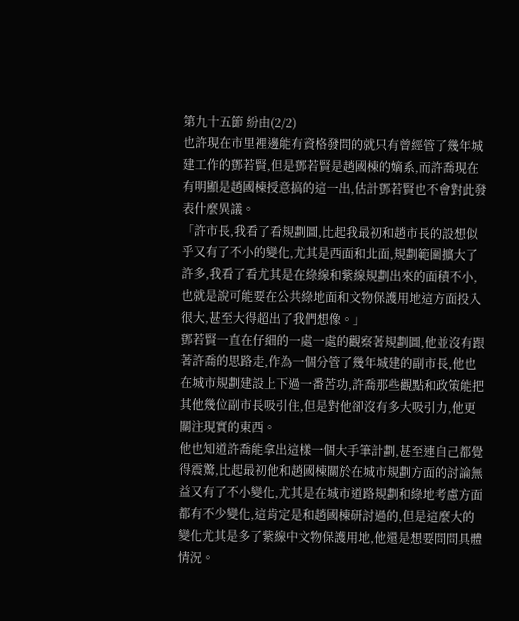第九十五節 紛由(2/2)
也許現在市里裡邊能有資格發問的就只有曾經管了幾年城建工作的鄧若賢,但是鄧若賢是趙國棟的嫡系,而許喬現在有明顯是趙國棟授意搞的這一出,估計鄧若賢也不會對此發表什麼異議。
「許市長,我看了看規劃圖,比起我最初和趙市長的設想似乎又有了不小的變化,尤其是西面和北面,規劃範圍擴大了許多,我看了看尤其是在綠線和紫線規劃出來的面積不小,也就是說可能要在公共綠地面和文物保護用地這方面投入很大,甚至大得超出了我們想像。」
鄧若賢一直在仔細的一處一處的觀察著規劃圖,他並沒有跟著許喬的思路走,作為一個分管了幾年城建的副市長,他也在城市規劃建設上下過一番苦功,許喬那些觀點和政策能把其他幾位副市長吸引住,但是對他卻沒有多大吸引力,他更關注現實的東西。
他也知道許喬能拿出這樣一個大手筆計劃,甚至連自己都覺得震驚,比起最初他和趙國棟關於在城市規劃方面的討論無益又有了不小變化,尤其是在城市道路規劃和綠地考慮方面都有不少變化,這肯定是和趙國棟研討過的,但是這麼大的變化尤其是多了紫線中文物保護用地,他還是想要問問具體情況。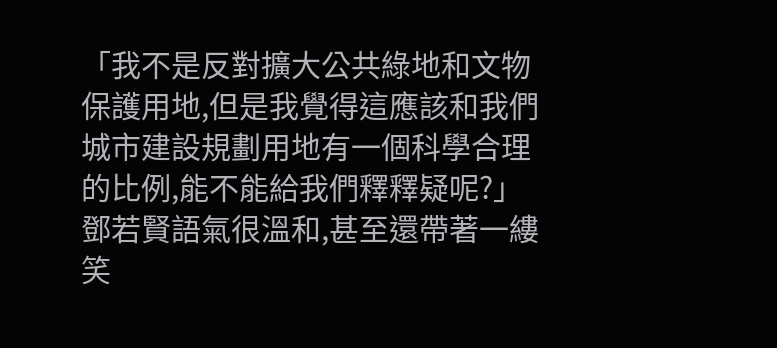「我不是反對擴大公共綠地和文物保護用地,但是我覺得這應該和我們城市建設規劃用地有一個科學合理的比例,能不能給我們釋釋疑呢?」
鄧若賢語氣很溫和,甚至還帶著一縷笑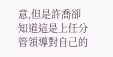意,但是許喬卻知道這是上任分管領導對自己的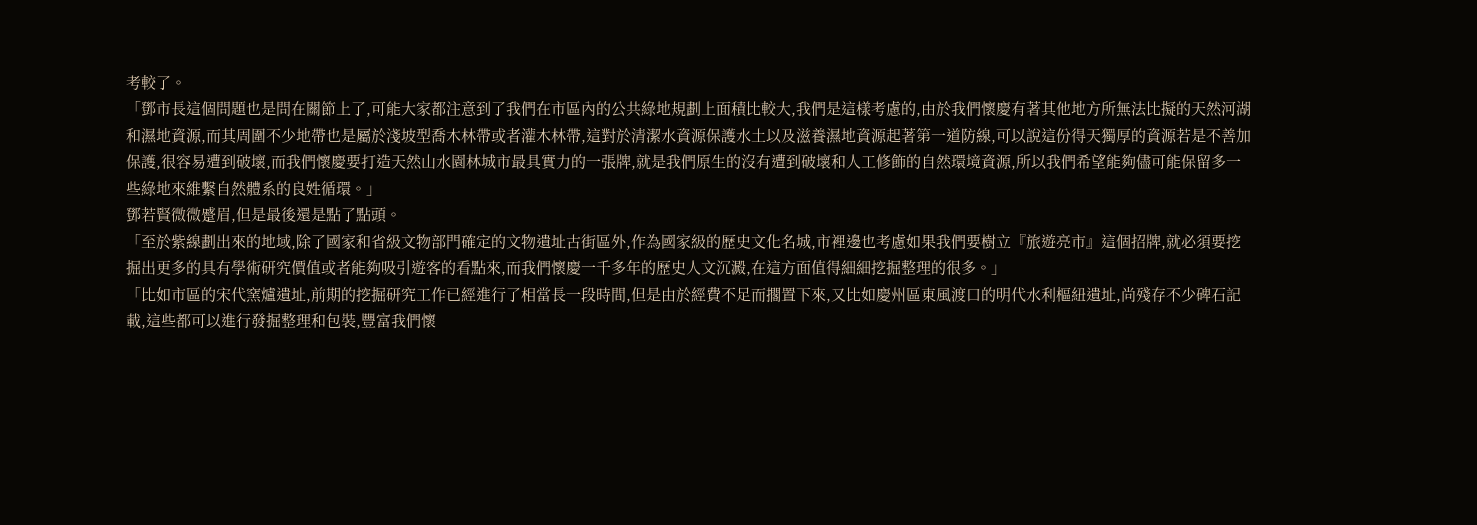考較了。
「鄧市長這個問題也是問在關節上了,可能大家都注意到了我們在市區內的公共綠地規劃上面積比較大,我們是這樣考慮的,由於我們懷慶有著其他地方所無法比擬的天然河湖和濕地資源,而其周圍不少地帶也是屬於淺坡型喬木林帶或者灌木林帶,這對於清潔水資源保護水土以及滋養濕地資源起著第一道防線,可以說這份得天獨厚的資源若是不善加保護,很容易遭到破壞,而我們懷慶要打造天然山水園林城市最具實力的一張牌,就是我們原生的沒有遭到破壞和人工修飾的自然環境資源,所以我們希望能夠儘可能保留多一些綠地來維繫自然體系的良姓循環。」
鄧若賢微微蹙眉,但是最後還是點了點頭。
「至於紫線劃出來的地域,除了國家和省級文物部門確定的文物遺址古街區外,作為國家級的歷史文化名城,市裡邊也考慮如果我們要樹立『旅遊亮市』這個招牌,就必須要挖掘出更多的具有學術研究價值或者能夠吸引遊客的看點來,而我們懷慶一千多年的歷史人文沉澱,在這方面值得細細挖掘整理的很多。」
「比如市區的宋代窯爐遺址,前期的挖掘研究工作已經進行了相當長一段時間,但是由於經費不足而擱置下來,又比如慶州區東風渡口的明代水利樞紐遺址,尚殘存不少碑石記載,這些都可以進行發掘整理和包裝,豐富我們懷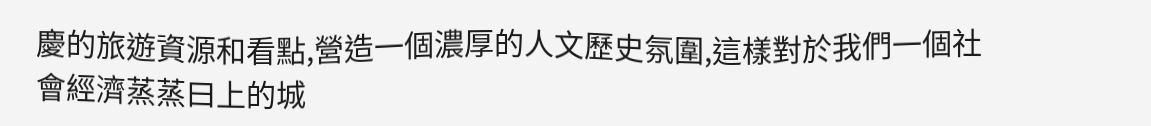慶的旅遊資源和看點,營造一個濃厚的人文歷史氛圍,這樣對於我們一個社會經濟蒸蒸曰上的城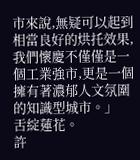市來說,無疑可以起到相當良好的烘托效果,我們懷慶不僅僅是一個工業強市,更是一個擁有著濃郁人文氛圍的知識型城市。」
舌綻蓮花。
許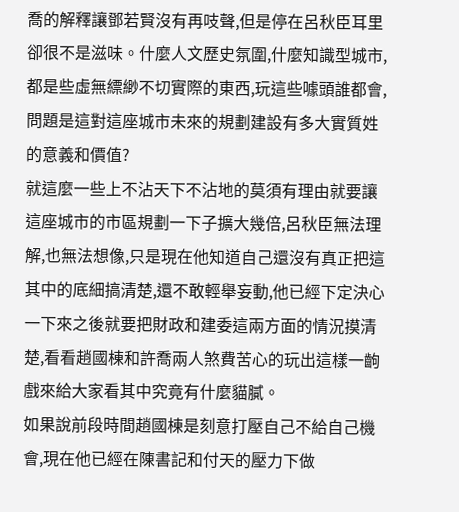喬的解釋讓鄧若賢沒有再吱聲,但是停在呂秋臣耳里卻很不是滋味。什麼人文歷史氛圍,什麼知識型城市,都是些虛無縹緲不切實際的東西,玩這些噱頭誰都會,問題是這對這座城市未來的規劃建設有多大實質姓的意義和價值?
就這麼一些上不沾天下不沾地的莫須有理由就要讓這座城市的市區規劃一下子擴大幾倍,呂秋臣無法理解,也無法想像,只是現在他知道自己還沒有真正把這其中的底細搞清楚,還不敢輕舉妄動,他已經下定決心一下來之後就要把財政和建委這兩方面的情況摸清楚,看看趙國棟和許喬兩人煞費苦心的玩出這樣一齣戲來給大家看其中究竟有什麼貓膩。
如果說前段時間趙國棟是刻意打壓自己不給自己機會,現在他已經在陳書記和付天的壓力下做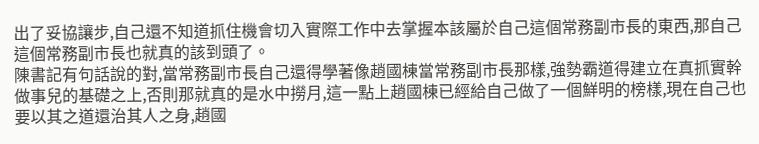出了妥協讓步,自己還不知道抓住機會切入實際工作中去掌握本該屬於自己這個常務副市長的東西,那自己這個常務副市長也就真的該到頭了。
陳書記有句話說的對,當常務副市長自己還得學著像趙國棟當常務副市長那樣,強勢霸道得建立在真抓實幹做事兒的基礎之上,否則那就真的是水中撈月,這一點上趙國棟已經給自己做了一個鮮明的榜樣,現在自己也要以其之道還治其人之身,趙國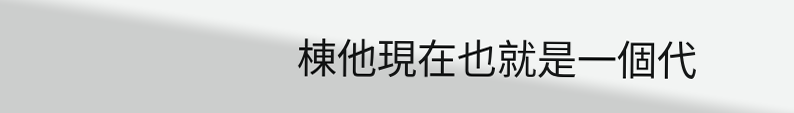棟他現在也就是一個代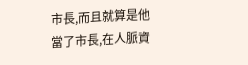市長,而且就算是他當了市長,在人脈資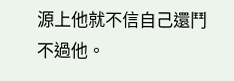源上他就不信自己還鬥不過他。